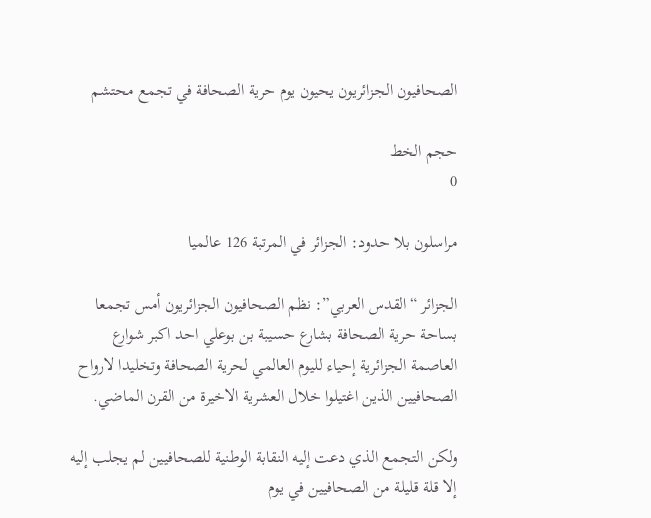الصحافيون الجزائريون يحيون يوم حرية الصحافة في تجمع محتشم

حجم الخط
0

مراسلون بلا حدود: الجزائر في المرتبة 126 عالميا

الجزائر “القدس العربي”: نظم الصحافيون الجزائريون أمس تجمعا بساحة حرية الصحافة بشارع حسيبة بن بوعلي احد اكبر شوارع العاصمة الجزائرية إحياء لليوم العالمي لحرية الصحافة وتخليدا لارواح الصحافيين الذين اغتيلوا خلال العشرية الاخيرة من القرن الماضي.

ولكن التجمع الذي دعت إليه النقابة الوطنية للصحافيين لم يجلب إليه إلا قلة قليلة من الصحافيين في يوم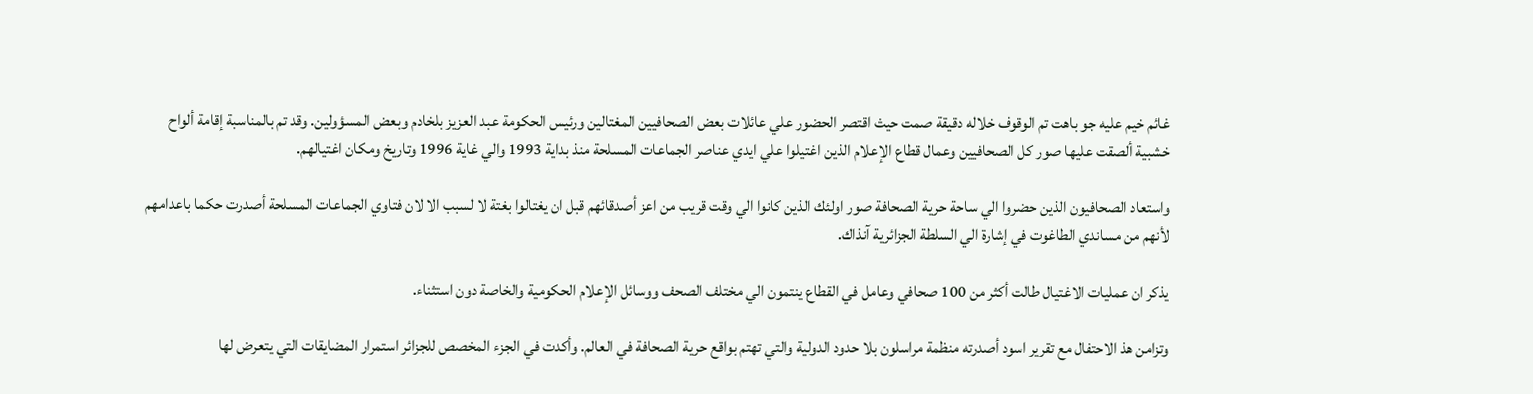غائم خيم عليه جو باهت تم الوقوف خلاله دقيقة صمت حيث اقتصر الحضور علي عائلات بعض الصحافيين المغتالين ورئيس الحكومة عبد العزيز بلخادم وبعض المسؤولين. وقد تم بالمناسبة إقامة ألواح خشبية ألصقت عليها صور كل الصحافيين وعمال قطاع الإعلام الذين اغتيلوا علي ايدي عناصر الجماعات المسلحة منذ بداية 1993 والي غاية 1996 وتاريخ ومكان اغتيالهم.

واستعاد الصحافيون الذين حضروا الي ساحة حرية الصحافة صور اولئك الذين كانوا الي وقت قريب من اعز أصدقائهم قبل ان يغتالوا بغتة لا لسبب الا لان فتاوي الجماعات المسلحة أصدرت حكما باعدامهم لأنهم من مساندي الطاغوت في إشارة الي السلطة الجزائرية آنذاك.

يذكر ان عمليات الاغتيال طالت أكثر من 100 صحافي وعامل في القطاع ينتمون الي مختلف الصحف ووسائل الإعلام الحكومية والخاصة دون استثناء.

وتزامن هذ الاحتفال مع تقرير اسود أصدرته منظمة مراسلون بلا حدود الدولية والتي تهتم بواقع حرية الصحافة في العالم. وأكدت في الجزء المخصص للجزائر استمرار المضايقات التي يتعرض لها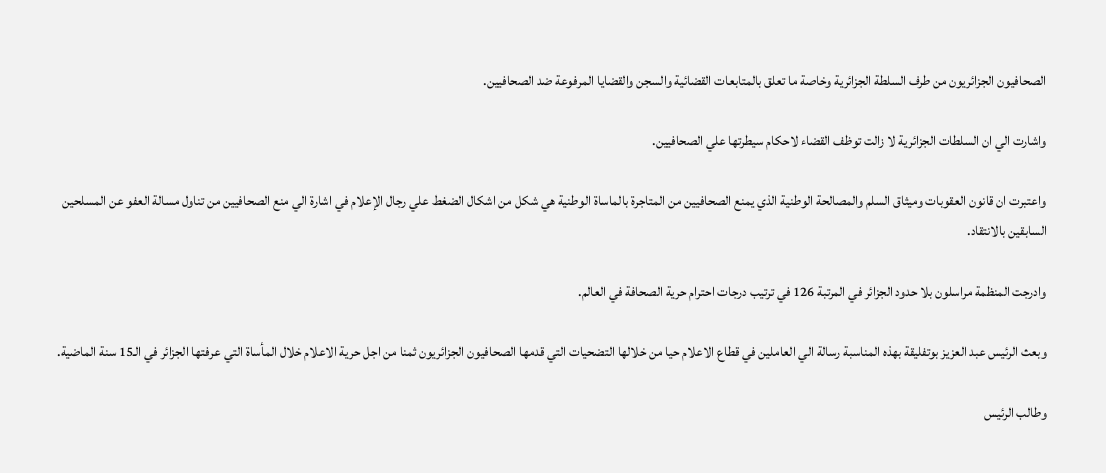الصحافيون الجزائريون من طرف السلطة الجزائرية وخاصة ما تعلق بالمتابعات القضائية والسجن والقضايا المرفوعة ضد الصحافيين.

واشارت الي ان السلطات الجزائرية لا زالت توظف القضاء لاحكام سيطرتها علي الصحافيين.

واعتبرت ان قانون العقوبات وميثاق السلم والمصالحة الوطنية الذي يمنع الصحافيين من المتاجرة بالماساة الوطنية هي شكل من اشكال الضغط علي رجال الإعلام في اشارة الي منع الصحافيين من تناول مسالة العفو عن المسلحين السابقين بالانتقاد.

وادرجت المنظمة مراسلون بلا حدود الجزائر في المرتبة 126 في ترتيب درجات احترام حرية الصحافة في العالم.

وبعث الرئيس عبد العزيز بوتفليقة بهذه المناسبة رسالة الي العاملين في قطاع الاعلام حيا من خلالها التضحيات التي قدمها الصحافيون الجزائريون ثمنا من اجل حرية الاعلام خلال المأساة التي عرفتها الجزائر في الـ15 سنة الماضية.

وطالب الرئيس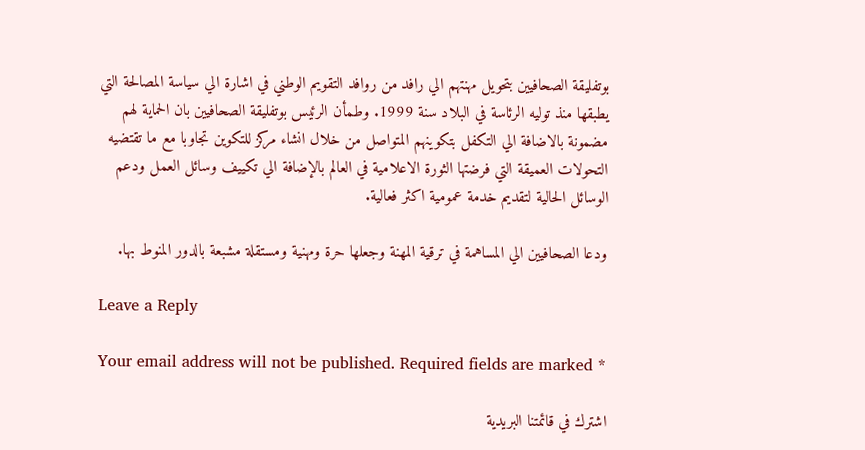بوتفليقة الصحافيين بتحويل مهنتهم الي رافد من روافد التقويم الوطني في اشارة الي سياسة المصالحة التي يطبقها منذ توليه الرئاسة في البلاد سنة 1999. وطمأن الرئيس بوتفليقة الصحافيين بان الحماية لهم مضمونة بالاضافة الي التكفل بتكوينهم المتواصل من خلال انشاء مركز للتكوين تجاوبا مع ما تقتضيه التحولات العميقة التي فرضتها الثورة الاعلامية في العالم بالإضافة الي تكييف وسائل العمل ودعم الوسائل الحالية لتقديم خدمة عمومية اكثر فعالية.

ودعا الصحافيين الي المساهمة في ترقية المهنة وجعلها حرة ومهنية ومستقلة مشبعة بالدور المنوط بها.

Leave a Reply

Your email address will not be published. Required fields are marked *

اشترك في قائمتنا البريدية